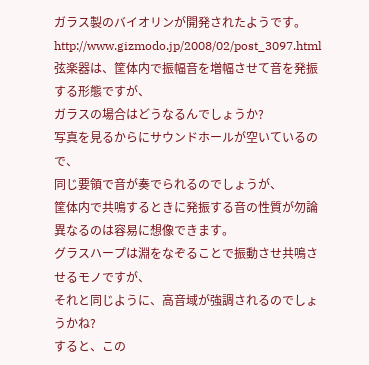ガラス製のバイオリンが開発されたようです。
http://www.gizmodo.jp/2008/02/post_3097.html
弦楽器は、筐体内で振幅音を増幅させて音を発振する形態ですが、
ガラスの場合はどうなるんでしょうか?
写真を見るからにサウンドホールが空いているので、
同じ要領で音が奏でられるのでしょうが、
筐体内で共鳴するときに発振する音の性質が勿論異なるのは容易に想像できます。
グラスハープは淵をなぞることで振動させ共鳴させるモノですが、
それと同じように、高音域が強調されるのでしょうかね?
すると、この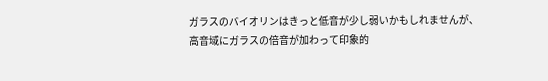ガラスのバイオリンはきっと低音が少し弱いかもしれませんが、
高音域にガラスの倍音が加わって印象的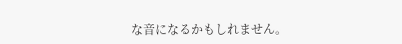な音になるかもしれません。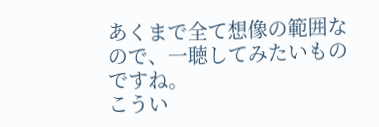あくまで全て想像の範囲なので、一聴してみたいものですね。
こうい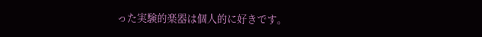った実験的楽器は個人的に好きです。